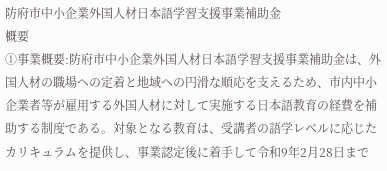防府市中小企業外国人材日本語学習支援事業補助金
概要
①事業概要:防府市中小企業外国人材日本語学習支援事業補助金は、外国人材の職場への定着と地域への円滑な順応を支えるため、市内中小企業者等が雇用する外国人材に対して実施する日本語教育の経費を補助する制度である。対象となる教育は、受講者の語学レベルに応じたカリキュラムを提供し、事業認定後に着手して令和9年2月28日まで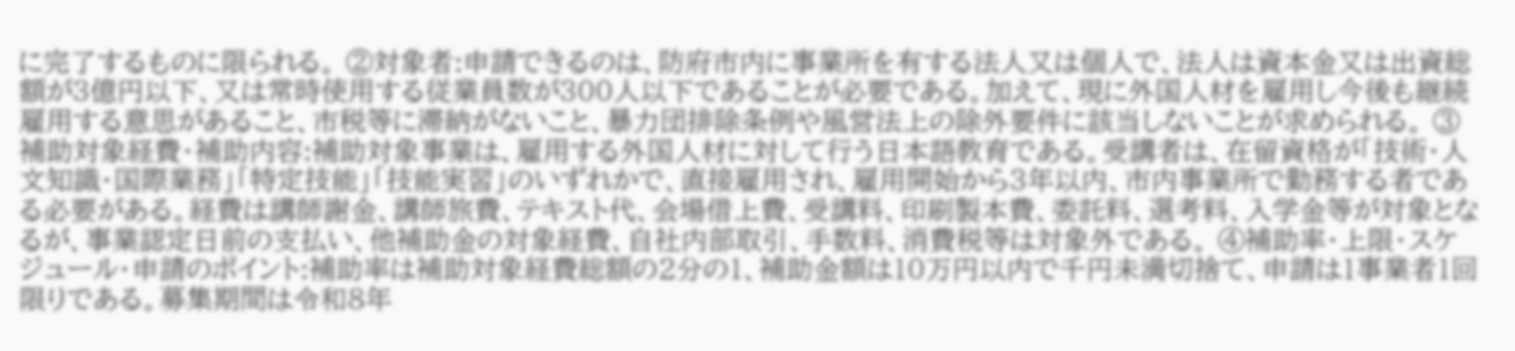に完了するものに限られる。 ②対象者:申請できるのは、防府市内に事業所を有する法人又は個人で、法人は資本金又は出資総額が3億円以下、又は常時使用する従業員数が300人以下であることが必要である。加えて、現に外国人材を雇用し今後も継続雇用する意思があること、市税等に滞納がないこと、暴力団排除条例や風営法上の除外要件に該当しないことが求められる。 ③補助対象経費・補助内容:補助対象事業は、雇用する外国人材に対して行う日本語教育である。受講者は、在留資格が「技術・人文知識・国際業務」「特定技能」「技能実習」のいずれかで、直接雇用され、雇用開始から3年以内、市内事業所で勤務する者である必要がある。経費は講師謝金、講師旅費、テキスト代、会場借上費、受講料、印刷製本費、委託料、選考料、入学金等が対象となるが、事業認定日前の支払い、他補助金の対象経費、自社内部取引、手数料、消費税等は対象外である。 ④補助率・上限・スケジュール・申請のポイント:補助率は補助対象経費総額の2分の1、補助金額は10万円以内で千円未満切捨て、申請は1事業者1回限りである。募集期間は令和8年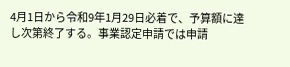4月1日から令和9年1月29日必着で、予算額に達し次第終了する。事業認定申請では申請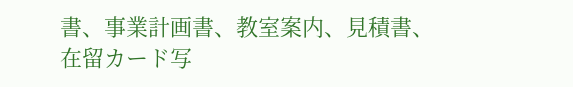書、事業計画書、教室案内、見積書、在留カード写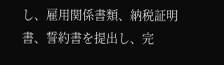し、雇用関係書類、納税証明書、誓約書を提出し、完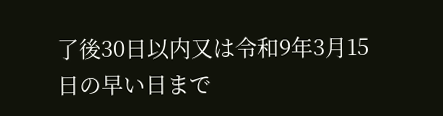了後30日以内又は令和9年3月15日の早い日まで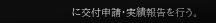に交付申請・実績報告を行う。